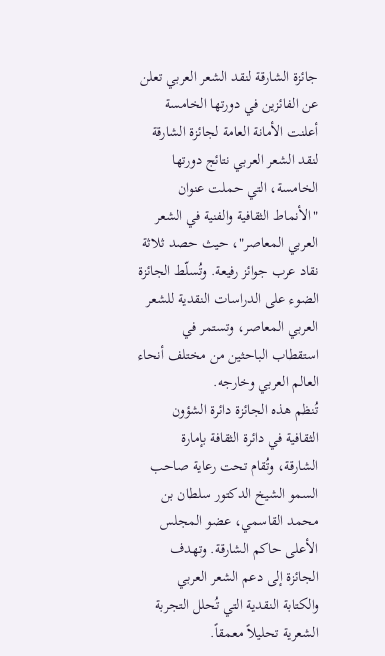جائزة الشارقة لنقد الشعر العربي تعلن عن الفائزين في دورتها الخامسة
أعلنت الأمانة العامة لجائزة الشارقة لنقد الشعر العربي نتائج دورتها الخامسة، التي حملت عنوان "الأنماط الثقافية والفنية في الشعر العربي المعاصر"، حيث حصد ثلاثة نقاد عرب جوائز رفيعة. وتُسلّط الجائزة الضوء على الدراسات النقدية للشعر العربي المعاصر، وتستمر في استقطاب الباحثين من مختلف أنحاء العالم العربي وخارجه.
تُنظم هذه الجائزة دائرة الشؤون الثقافية في دائرة الثقافة بإمارة الشارقة، وتُقام تحت رعاية صاحب السمو الشيخ الدكتور سلطان بن محمد القاسمي، عضو المجلس الأعلى حاكم الشارقة. وتهدف الجائزة إلى دعم الشعر العربي والكتابة النقدية التي تُحلل التجربة الشعرية تحليلاً معمقاً.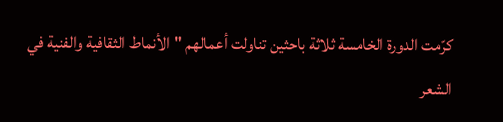كرّمت الدورة الخامسة ثلاثة باحثين تناولت أعمالهم "الأنماط الثقافية والفنية في الشعر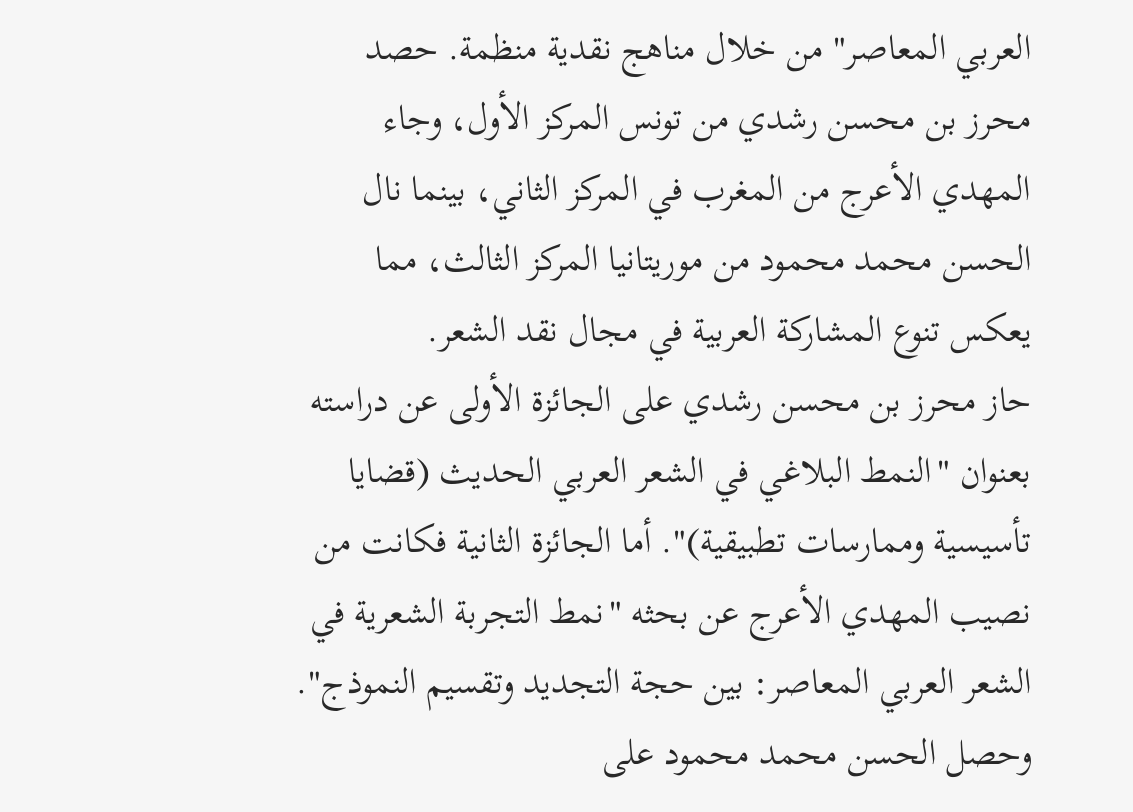العربي المعاصر" من خلال مناهج نقدية منظمة. حصد محرز بن محسن رشدي من تونس المركز الأول، وجاء المهدي الأعرج من المغرب في المركز الثاني، بينما نال الحسن محمد محمود من موريتانيا المركز الثالث، مما يعكس تنوع المشاركة العربية في مجال نقد الشعر.
حاز محرز بن محسن رشدي على الجائزة الأولى عن دراسته بعنوان "النمط البلاغي في الشعر العربي الحديث (قضايا تأسيسية وممارسات تطبيقية)". أما الجائزة الثانية فكانت من نصيب المهدي الأعرج عن بحثه "نمط التجربة الشعرية في الشعر العربي المعاصر: بين حجة التجديد وتقسيم النموذج". وحصل الحسن محمد محمود على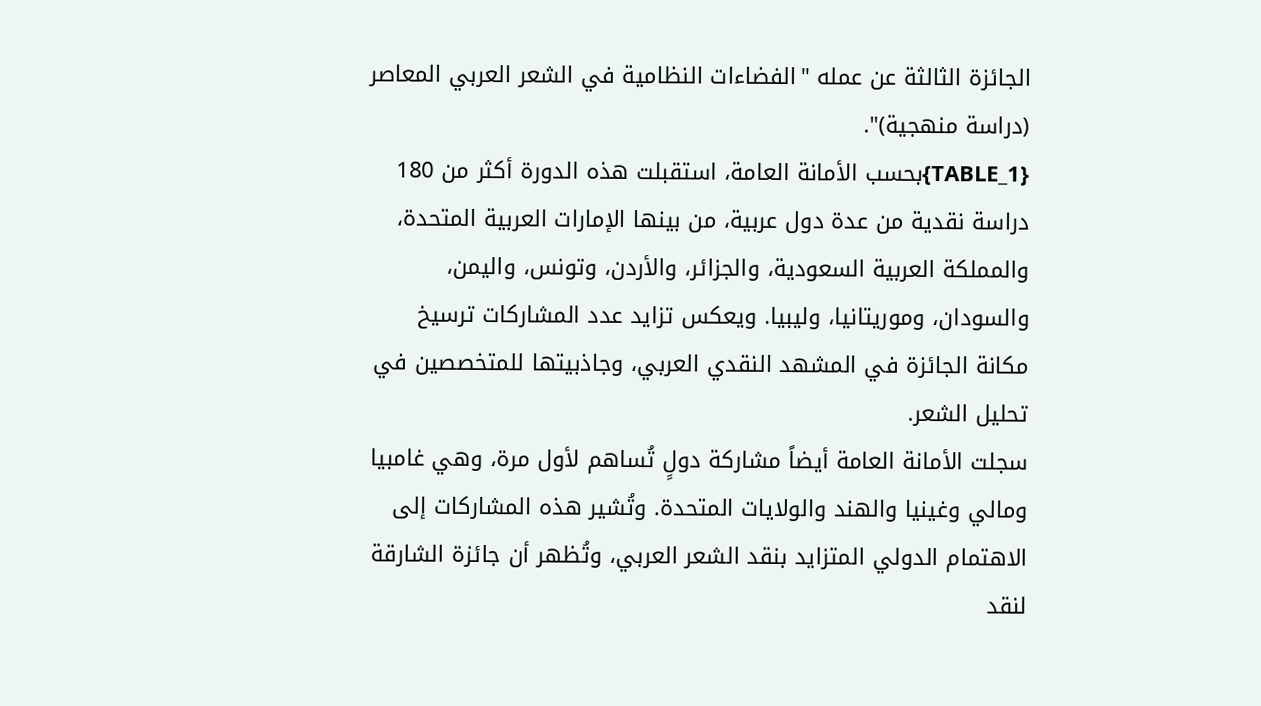الجائزة الثالثة عن عمله "الفضاءات النظامية في الشعر العربي المعاصر (دراسة منهجية)".
{TABLE_1}بحسب الأمانة العامة، استقبلت هذه الدورة أكثر من 180 دراسة نقدية من عدة دول عربية، من بينها الإمارات العربية المتحدة، والمملكة العربية السعودية، والجزائر، والأردن، وتونس، واليمن، والسودان، وموريتانيا، وليبيا. ويعكس تزايد عدد المشاركات ترسيخ مكانة الجائزة في المشهد النقدي العربي، وجاذبيتها للمتخصصين في تحليل الشعر.
سجلت الأمانة العامة أيضاً مشاركة دولٍ تُساهم لأول مرة، وهي غامبيا ومالي وغينيا والهند والولايات المتحدة. وتُشير هذه المشاركات إلى الاهتمام الدولي المتزايد بنقد الشعر العربي، وتُظهر أن جائزة الشارقة لنقد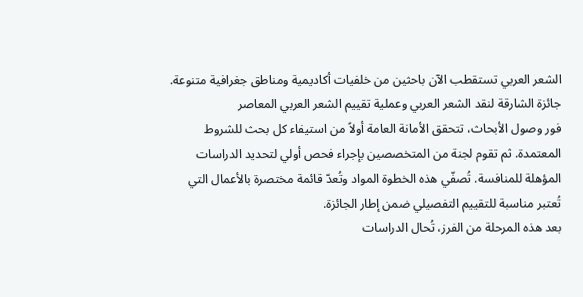الشعر العربي تستقطب الآن باحثين من خلفيات أكاديمية ومناطق جغرافية متنوعة.
جائزة الشارقة لنقد الشعر العربي وعملية تقييم الشعر العربي المعاصر
فور وصول الأبحاث، تتحقق الأمانة العامة أولاً من استيفاء كل بحث للشروط المعتمدة. ثم تقوم لجنة من المتخصصين بإجراء فحص أولي لتحديد الدراسات المؤهلة للمنافسة. تُصفّي هذه الخطوة المواد وتُعدّ قائمة مختصرة بالأعمال التي تُعتبر مناسبة للتقييم التفصيلي ضمن إطار الجائزة.
بعد هذه المرحلة من الفرز، تُحال الدراسات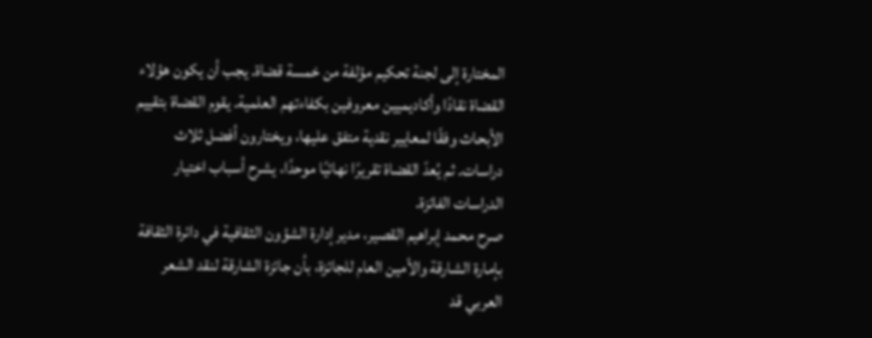المختارة إلى لجنة تحكيم مؤلفة من خمسة قضاة. يجب أن يكون هؤلاء القضاة نقادًا وأكاديميين معروفين بكفاءتهم العلمية. يقوم القضاة بتقييم الأبحاث وفقًا لمعايير نقدية متفق عليها، ويختارون أفضل ثلاث دراسات. ثم يُعدّ القضاة تقريرًا نهائيًا موحدًا، يشرح أسباب اختيار الدراسات الفائزة.
صرح محمد إبراهيم القصير، مدير إدارة الشؤون الثقافية في دائرة الثقافة بإمارة الشارقة والأمين العام للجائزة، بأن جائزة الشارقة لنقد الشعر العربي قد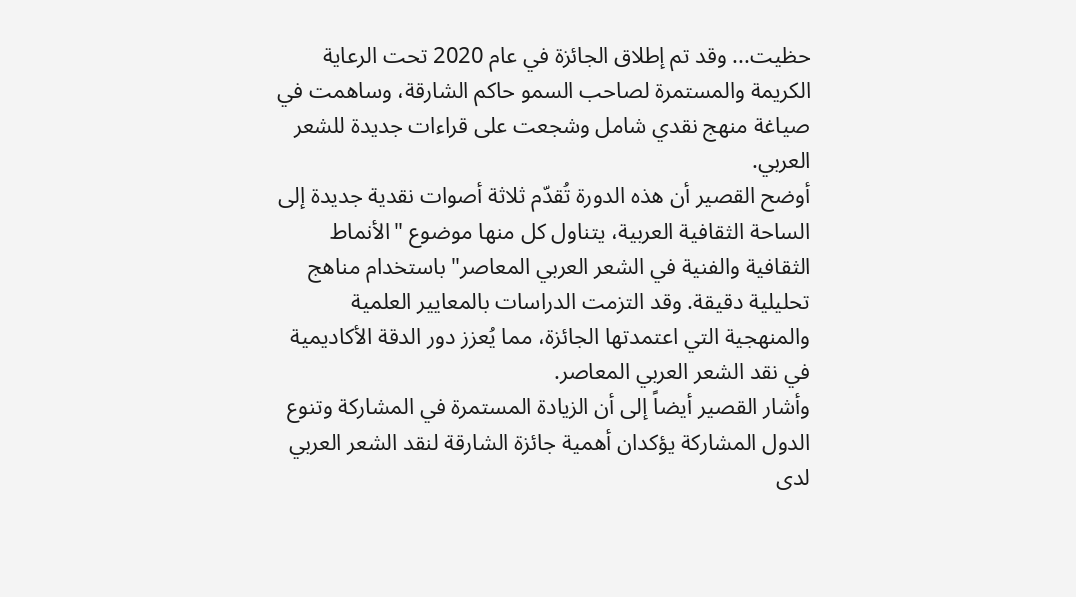حظيت... وقد تم إطلاق الجائزة في عام 2020 تحت الرعاية الكريمة والمستمرة لصاحب السمو حاكم الشارقة، وساهمت في صياغة منهج نقدي شامل وشجعت على قراءات جديدة للشعر العربي.
أوضح القصير أن هذه الدورة تُقدّم ثلاثة أصوات نقدية جديدة إلى الساحة الثقافية العربية، يتناول كل منها موضوع "الأنماط الثقافية والفنية في الشعر العربي المعاصر" باستخدام مناهج تحليلية دقيقة. وقد التزمت الدراسات بالمعايير العلمية والمنهجية التي اعتمدتها الجائزة، مما يُعزز دور الدقة الأكاديمية في نقد الشعر العربي المعاصر.
وأشار القصير أيضاً إلى أن الزيادة المستمرة في المشاركة وتنوع الدول المشاركة يؤكدان أهمية جائزة الشارقة لنقد الشعر العربي لدى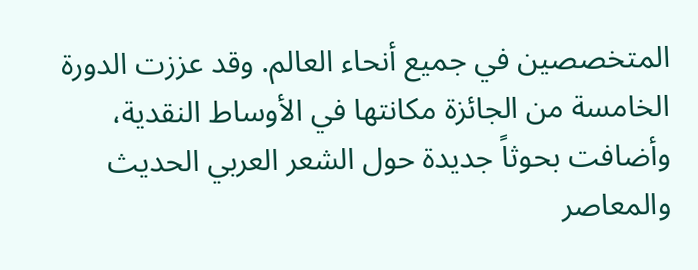المتخصصين في جميع أنحاء العالم. وقد عززت الدورة الخامسة من الجائزة مكانتها في الأوساط النقدية، وأضافت بحوثاً جديدة حول الشعر العربي الحديث والمعاصر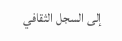إلى السجل الثقافي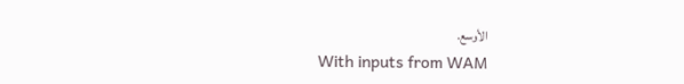الأوسع.
With inputs from WAM